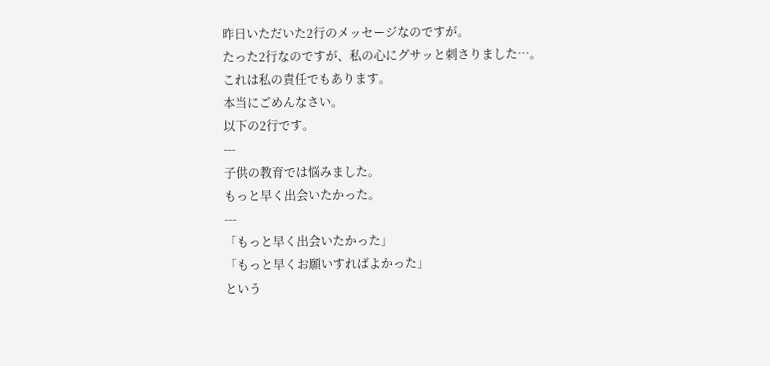昨日いただいた2行のメッセージなのですが。
たった2行なのですが、私の心にグサッと刺さりました…。
これは私の責任でもあります。
本当にごめんなさい。
以下の2行です。
---
子供の教育では悩みました。
もっと早く出会いたかった。
---
「もっと早く出会いたかった」
「もっと早くお願いすればよかった」
という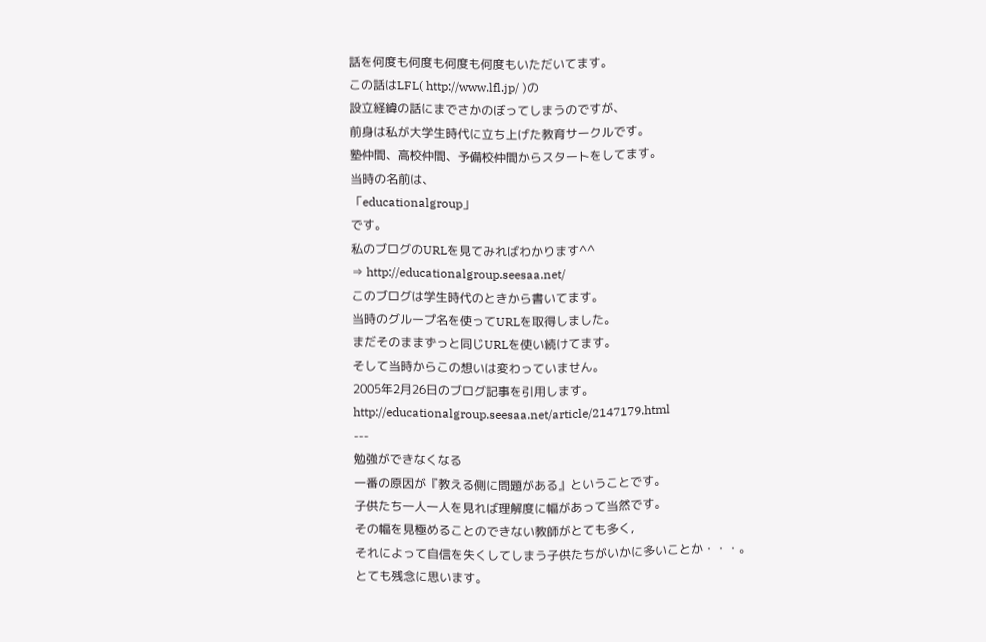話を何度も何度も何度も何度もいただいてます。
この話はLFL( http://www.lfl.jp/ )の
設立経緯の話にまでさかのぼってしまうのですが、
前身は私が大学生時代に立ち上げた教育サークルです。
塾仲間、高校仲間、予備校仲間からスタートをしてます。
当時の名前は、
「educationalgroup」
です。
私のブログのURLを見てみればわかります^^
⇒ http://educationalgroup.seesaa.net/
このブログは学生時代のときから書いてます。
当時のグループ名を使ってURLを取得しました。
まだそのままずっと同じURLを使い続けてます。
そして当時からこの想いは変わっていません。
2005年2月26日のブログ記事を引用します。
http://educationalgroup.seesaa.net/article/2147179.html
---
勉強ができなくなる
一番の原因が『教える側に問題がある』ということです。
子供たち一人一人を見れば理解度に幅があって当然です。
その幅を見極めることのできない教師がとても多く,
それによって自信を失くしてしまう子供たちがいかに多いことか・・・。
とても残念に思います。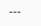---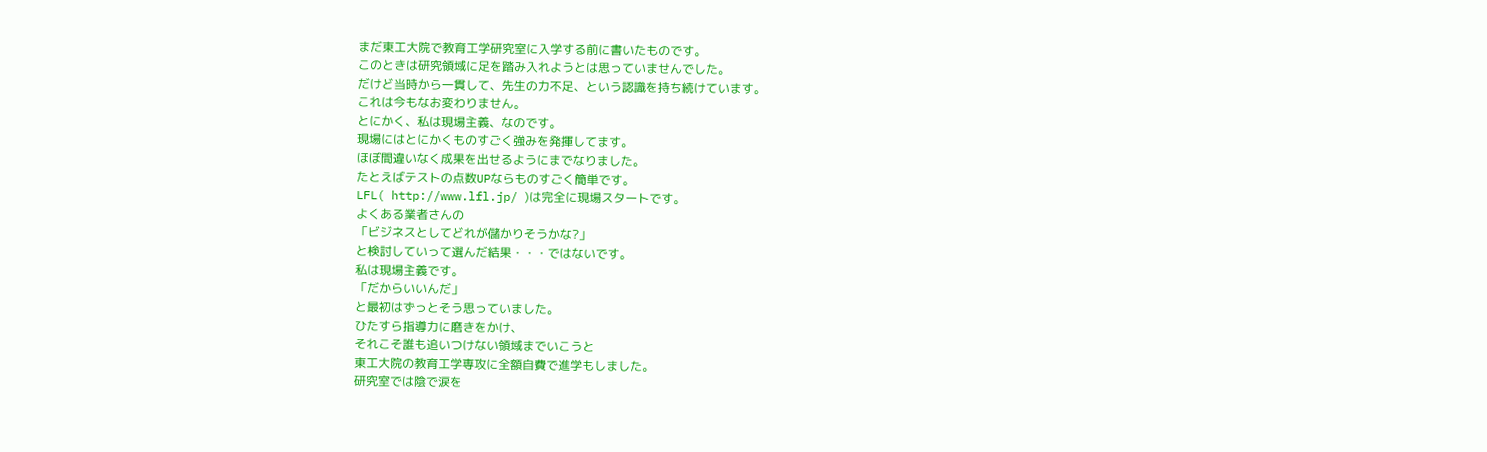まだ東工大院で教育工学研究室に入学する前に書いたものです。
このときは研究領域に足を踏み入れようとは思っていませんでした。
だけど当時から一貫して、先生の力不足、という認識を持ち続けています。
これは今もなお変わりません。
とにかく、私は現場主義、なのです。
現場にはとにかくものすごく強みを発揮してます。
ほぼ間違いなく成果を出せるようにまでなりました。
たとえばテストの点数UPならものすごく簡単です。
LFL( http://www.lfl.jp/ )は完全に現場スタートです。
よくある業者さんの
「ビジネスとしてどれが儲かりそうかな?」
と検討していって選んだ結果・・・ではないです。
私は現場主義です。
「だからいいんだ」
と最初はずっとそう思っていました。
ひたすら指導力に磨きをかけ、
それこそ誰も追いつけない領域までいこうと
東工大院の教育工学専攻に全額自費で進学もしました。
研究室では陰で涙を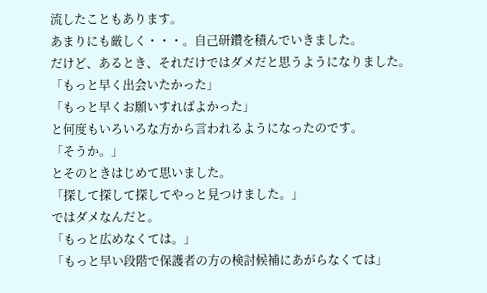流したこともあります。
あまりにも厳しく・・・。自己研鑽を積んでいきました。
だけど、あるとき、それだけではダメだと思うようになりました。
「もっと早く出会いたかった」
「もっと早くお願いすればよかった」
と何度もいろいろな方から言われるようになったのです。
「そうか。」
とそのときはじめて思いました。
「探して探して探してやっと見つけました。」
ではダメなんだと。
「もっと広めなくては。」
「もっと早い段階で保護者の方の検討候補にあがらなくては」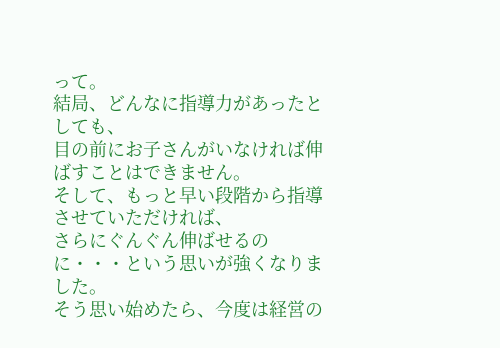って。
結局、どんなに指導力があったとしても、
目の前にお子さんがいなければ伸ばすことはできません。
そして、もっと早い段階から指導させていただければ、
さらにぐんぐん伸ばせるのに・・・という思いが強くなりました。
そう思い始めたら、今度は経営の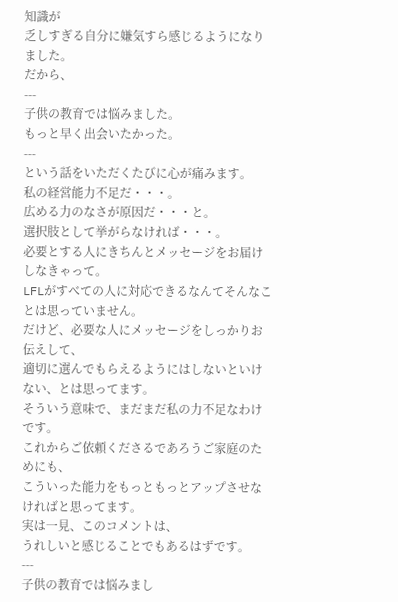知識が
乏しすぎる自分に嫌気すら感じるようになりました。
だから、
---
子供の教育では悩みました。
もっと早く出会いたかった。
---
という話をいただくたびに心が痛みます。
私の経営能力不足だ・・・。
広める力のなさが原因だ・・・と。
選択肢として挙がらなければ・・・。
必要とする人にきちんとメッセージをお届けしなきゃって。
LFLがすべての人に対応できるなんてそんなことは思っていません。
だけど、必要な人にメッセージをしっかりお伝えして、
適切に選んでもらえるようにはしないといけない、とは思ってます。
そういう意味で、まだまだ私の力不足なわけです。
これからご依頼くださるであろうご家庭のためにも、
こういった能力をもっともっとアップさせなければと思ってます。
実は一見、このコメントは、
うれしいと感じることでもあるはずです。
---
子供の教育では悩みまし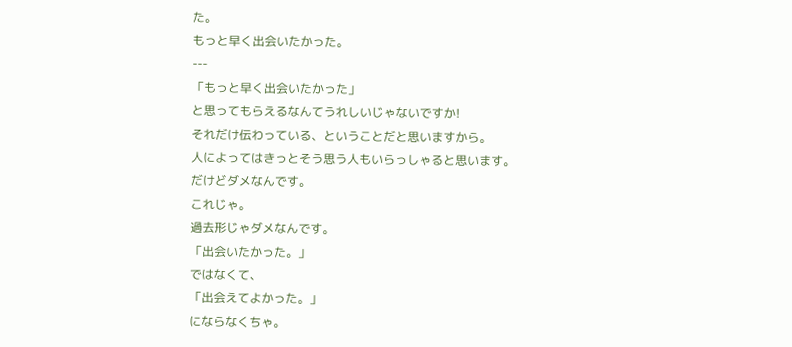た。
もっと早く出会いたかった。
---
「もっと早く出会いたかった」
と思ってもらえるなんてうれしいじゃないですか!
それだけ伝わっている、ということだと思いますから。
人によってはきっとそう思う人もいらっしゃると思います。
だけどダメなんです。
これじゃ。
過去形じゃダメなんです。
「出会いたかった。」
ではなくて、
「出会えてよかった。」
にならなくちゃ。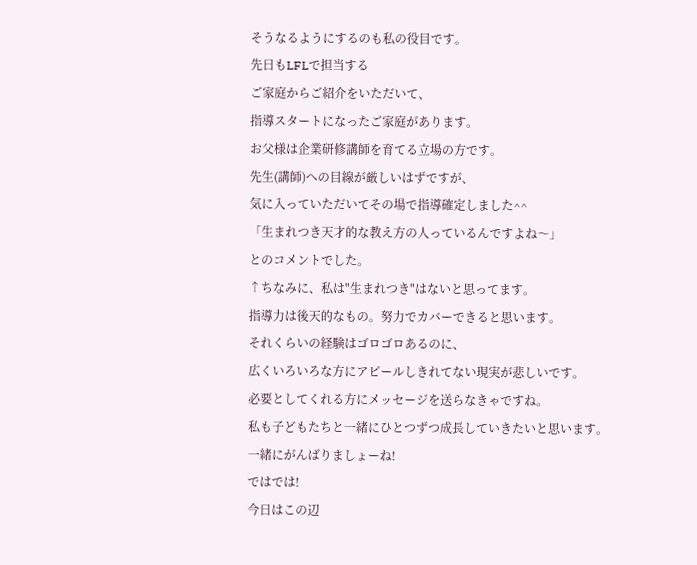そうなるようにするのも私の役目です。
先日もLFLで担当する
ご家庭からご紹介をいただいて、
指導スタートになったご家庭があります。
お父様は企業研修講師を育てる立場の方です。
先生(講師)への目線が厳しいはずですが、
気に入っていただいてその場で指導確定しました^^
「生まれつき天才的な教え方の人っているんですよね〜」
とのコメントでした。
↑ちなみに、私は"生まれつき"はないと思ってます。
指導力は後天的なもの。努力でカバーできると思います。
それくらいの経験はゴロゴロあるのに、
広くいろいろな方にアピールしきれてない現実が悲しいです。
必要としてくれる方にメッセージを送らなきゃですね。
私も子どもたちと一緒にひとつずつ成長していきたいと思います。
一緒にがんばりましょーね!
ではでは!
今日はこの辺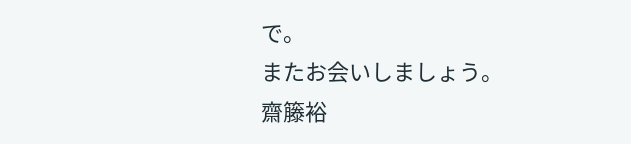で。
またお会いしましょう。
齋籐裕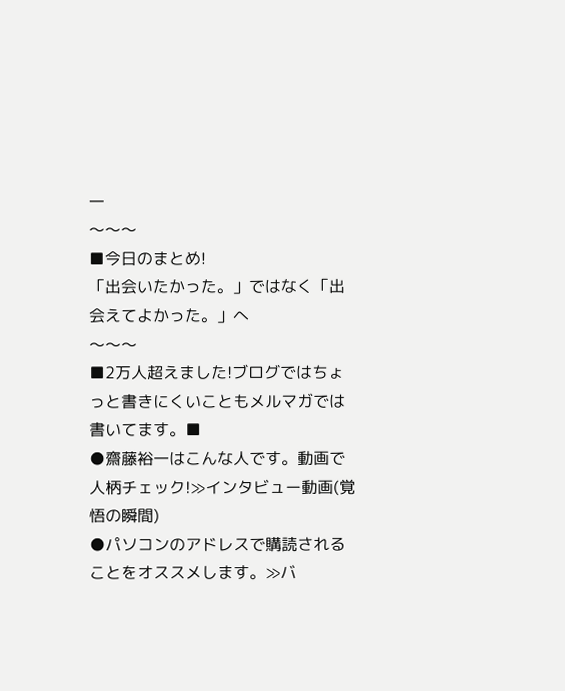一
〜〜〜
■今日のまとめ!
「出会いたかった。」ではなく「出会えてよかった。」へ
〜〜〜
■2万人超えました!ブログではちょっと書きにくいこともメルマガでは書いてます。■
●齋藤裕一はこんな人です。動画で人柄チェック!≫インタビュー動画(覚悟の瞬間)
●パソコンのアドレスで購読されることをオススメします。≫バ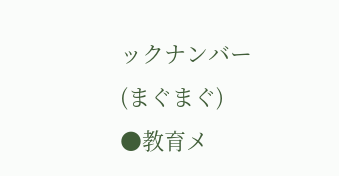ックナンバー(まぐまぐ)
●教育メ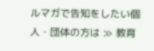ルマガで告知をしたい個人・団体の方は ≫ 教育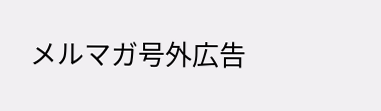メルマガ号外広告